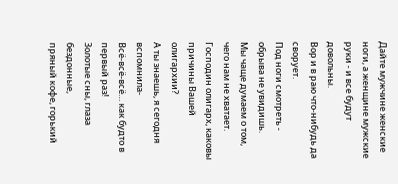Дайте мужчине женские ноги, а женщине мужские руки - и все будут довольны.
Вор и в раю что-нибудь да сворует.
Под ноги смотреть - обрыва не увидишь.
Мы чаще думаем о том, чего нам не хватает.
Господин олигарх, каковы причины Вашей олигархии?
А ты знаешь, я сегодня вспомнила-
Всё-всё-всё… как будто в первый раз!
Золотые сны, глаза бездонные,
пряный кофе, горький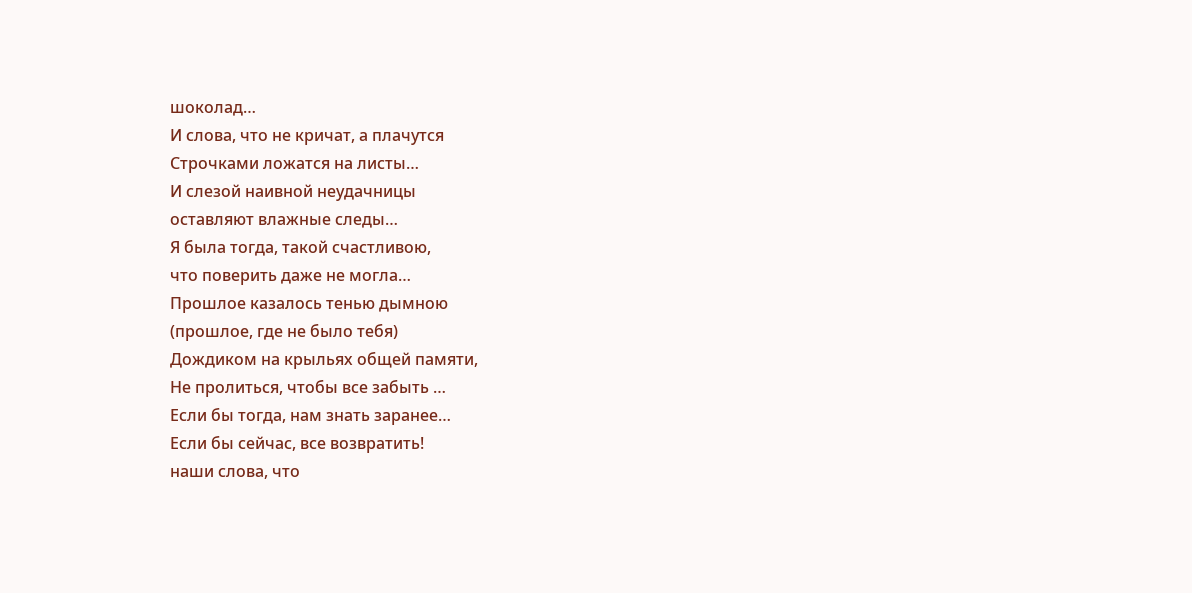шоколад…
И слова, что не кричат, а плачутся
Строчками ложатся на листы…
И слезой наивной неудачницы
оставляют влажные следы…
Я была тогда, такой счастливою,
что поверить даже не могла…
Прошлое казалось тенью дымною
(прошлое, где не было тебя)
Дождиком на крыльях общей памяти,
Не пролиться, чтобы все забыть …
Если бы тогда, нам знать заранее…
Если бы сейчас, все возвратить!
наши слова, что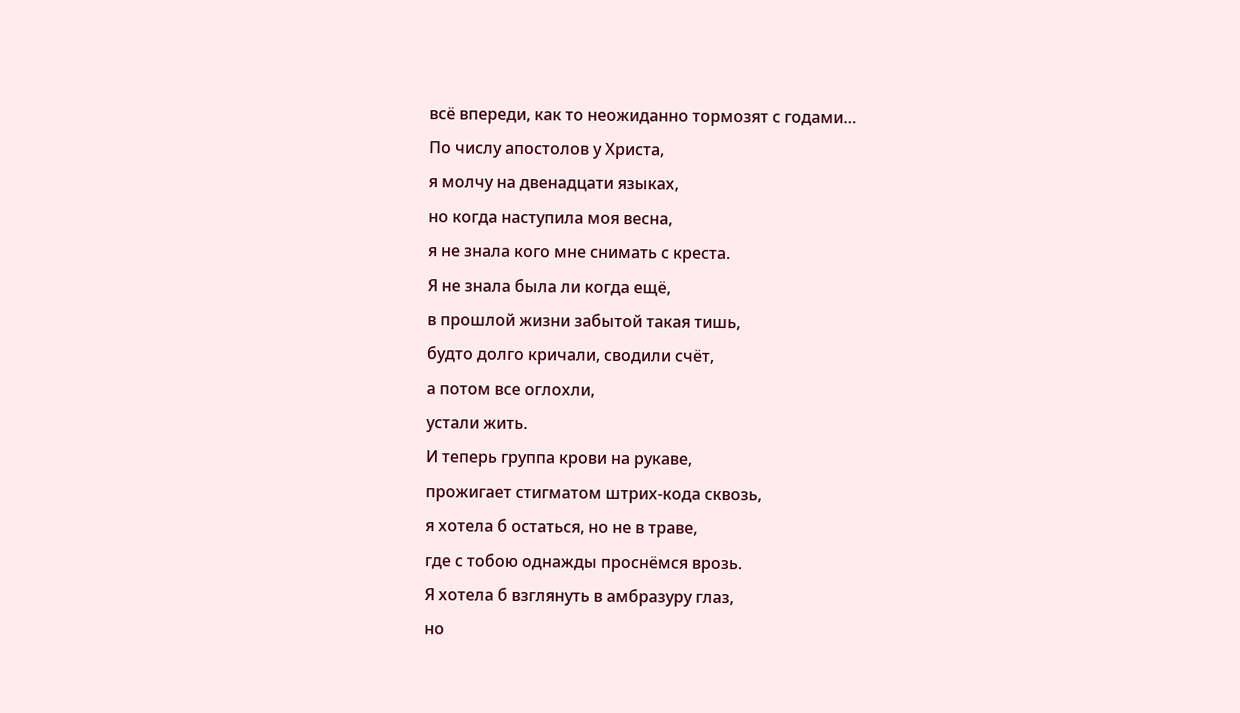всё впереди, как то неожиданно тормозят с годами…
По числу апостолов у Христа,
я молчу на двенадцати языках,
но когда наступила моя весна,
я не знала кого мне снимать с креста.
Я не знала была ли когда ещё,
в прошлой жизни забытой такая тишь,
будто долго кричали, сводили счёт,
а потом все оглохли,
устали жить.
И теперь группа крови на рукаве,
прожигает стигматом штрих-кода сквозь,
я хотела б остаться, но не в траве,
где с тобою однажды проснёмся врозь.
Я хотела б взглянуть в амбразуру глаз,
но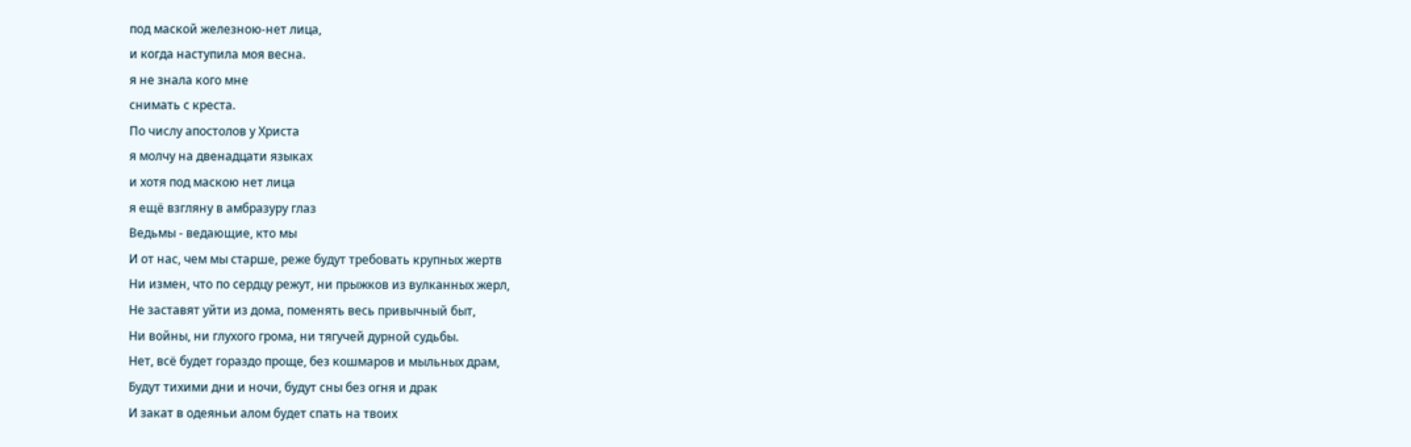под маской железною-нет лица,
и когда наступила моя весна.
я не знала кого мне
снимать с креста.
По числу апостолов у Христа
я молчу на двенадцати языках
и хотя под маскою нет лица
я ещё взгляну в амбразуру глаз
Ведьмы - ведающие, кто мы
И от нас, чем мы старше, реже будут требовать крупных жертв
Ни измен, что по сердцу режут, ни прыжков из вулканных жерл,
Не заставят уйти из дома, поменять весь привычный быт,
Ни войны, ни глухого грома, ни тягучей дурной судьбы.
Нет, всё будет гораздо проще, без кошмаров и мыльных драм,
Будут тихими дни и ночи, будут сны без огня и драк
И закат в одеяньи алом будет спать на твоих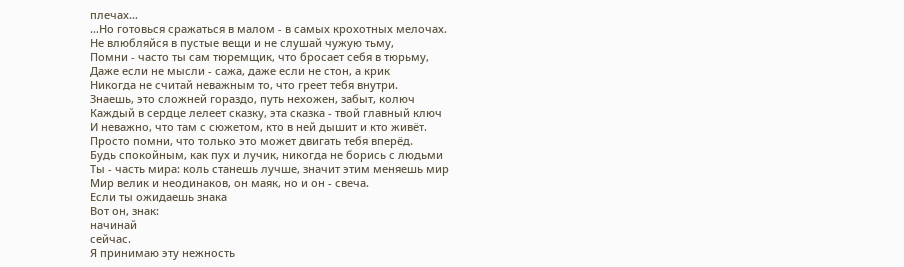плечах…
…Но готовься сражаться в малом - в самых крохотных мелочах.
Не влюбляйся в пустые вещи и не слушай чужую тьму,
Помни - часто ты сам тюремщик, что бросает себя в тюрьму,
Даже если не мысли - сажа, даже если не стон, а крик
Никогда не считай неважным то, что греет тебя внутри.
Знаешь, это сложней гораздо, путь нехожен, забыт, колюч
Каждый в сердце лелеет сказку, эта сказка - твой главный ключ
И неважно, что там с сюжетом, кто в ней дышит и кто живёт.
Просто помни, что только это может двигать тебя вперёд.
Будь спокойным, как пух и лучик, никогда не борись с людьми
Ты - часть мира: коль станешь лучше, значит этим меняешь мир
Мир велик и неодинаков, он маяк, но и он - свеча.
Если ты ожидаешь знака
Вот он, знак:
начинай
сейчас.
Я принимаю эту нежность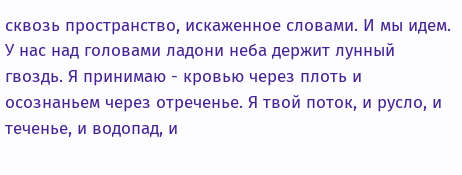сквозь пространство, искаженное словами. И мы идем. У нас над головами ладони неба держит лунный гвоздь. Я принимаю - кровью через плоть и осознаньем через отреченье. Я твой поток, и русло, и теченье, и водопад, и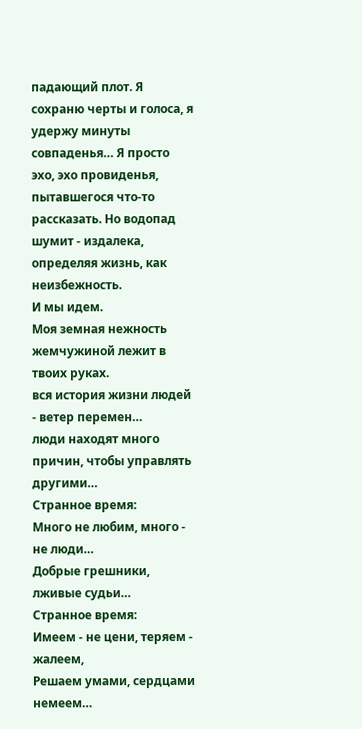падающий плот. Я сохраню черты и голоса, я удержу минуты совпаденья… Я просто эхо, эхо провиденья, пытавшегося что-то рассказать. Но водопад шумит - издалека, определяя жизнь, как неизбежность.
И мы идем.
Моя земная нежность
жемчужиной лежит в твоих руках.
вся история жизни людей - ветер перемен…
люди находят много причин, чтобы управлять другими…
Странное время:
Много не любим, много - не люди…
Добрые грешники, лживые судьи…
Странное время:
Имеем - не цени, теряем - жалеем,
Решаем умами, сердцами немеем…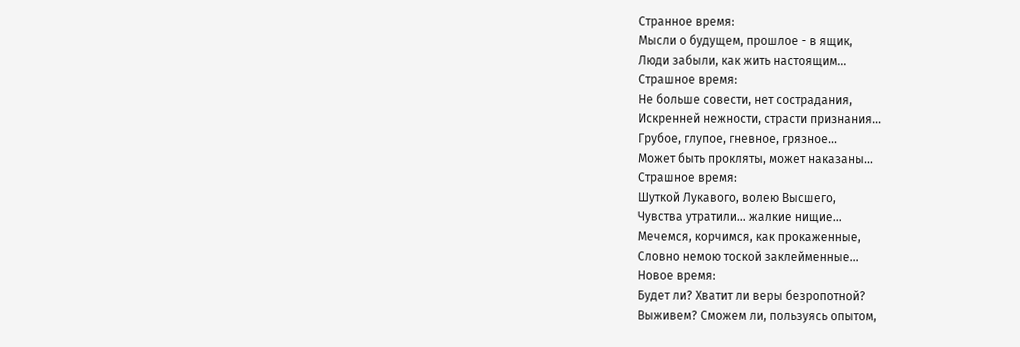Странное время:
Мысли о будущем, прошлое - в ящик,
Люди забыли, как жить настоящим…
Страшное время:
Не больше совести, нет сострадания,
Искренней нежности, страсти признания…
Грубое, глупое, гневное, грязное…
Может быть прокляты, может наказаны…
Страшное время:
Шуткой Лукавого, волею Высшего,
Чувства утратили… жалкие нищие…
Мечемся, корчимся, как прокаженные,
Словно немою тоской заклейменные…
Новое время:
Будет ли? Хватит ли веры безропотной?
Выживем? Сможем ли, пользуясь опытом,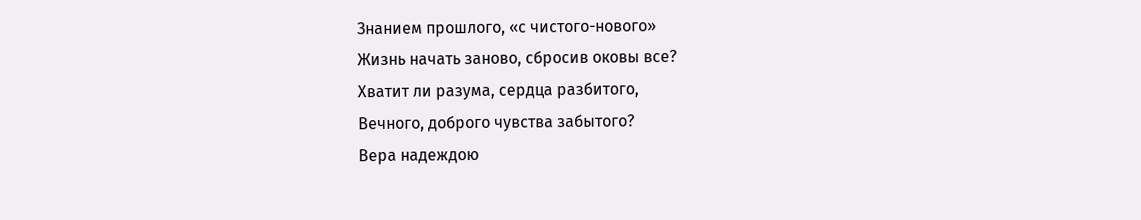Знанием прошлого, «с чистого-нового»
Жизнь начать заново, сбросив оковы все?
Хватит ли разума, сердца разбитого,
Вечного, доброго чувства забытого?
Вера надеждою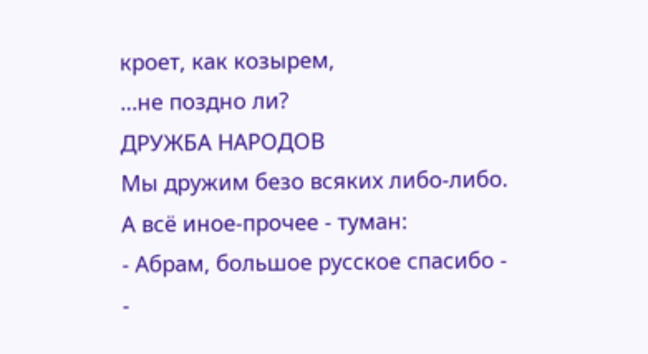кроет, как козырем,
…не поздно ли?
ДРУЖБА НАРОДОВ
Мы дружим безо всяких либо-либо.
А всё иное-прочее - туман:
- Абрам, большое русское спасибо -
-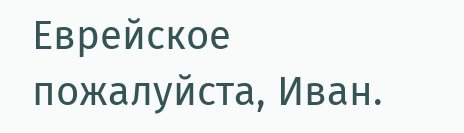Еврейское пожалуйста, Иван.